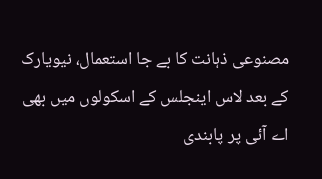مصنوعی ذہانت کا بے جا استعمال، نیویارک کے بعد لاس اینجلس کے اسکولوں میں بھی اے آئی پر پابندی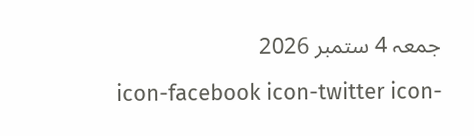جمعہ 4 ستمبر 2026
icon-facebook icon-twitter icon-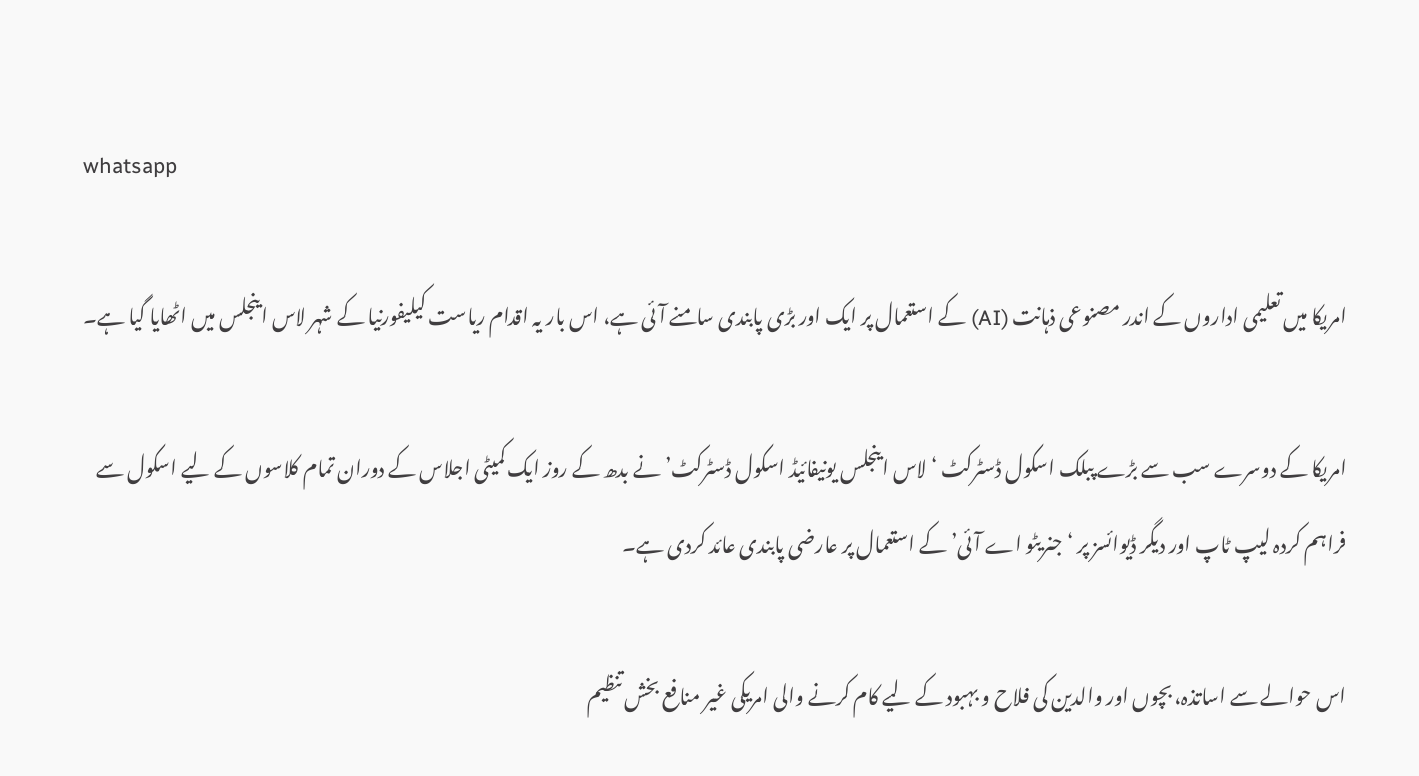whatsapp

امریکا میں تعلیمی اداروں کے اندر مصنوعی ذہانت (AI) کے استعمال پر ایک اور بڑی پابندی سامنے آئی ہے، اس بار یہ اقدام ریاست کیلیفورنیا کے شہر لاس اینجلس میں اٹھایا گیا ہے۔

امریکا کے دوسرے سب سے بڑے پبلک اسکول ڈسٹرکٹ ‘لاس اینجلس یونیفائیڈ اسکول ڈسٹرکٹ’ نے بدھ کے روز ایک کمیٹی اجلاس کے دوران تمام کلاسوں کے لیے اسکول سے فراہم کردہ لیپ ٹاپ اور دیگر ڈیوائسز پر ‘جنریٹو اے آئی’ کے استعمال پر عارضی پابندی عائد کردی ہے۔

اس حوالے سے اساتذہ، بچوں اور والدین کی فلاح و بہبود کے لیے کام کرنے والی امریکی غیر منافع بخش تنظیم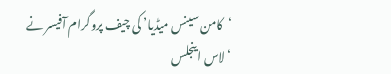‘کامن سینس میڈیا’ کی چیف پروگرام آفیسر نے ‘لاس اینجلس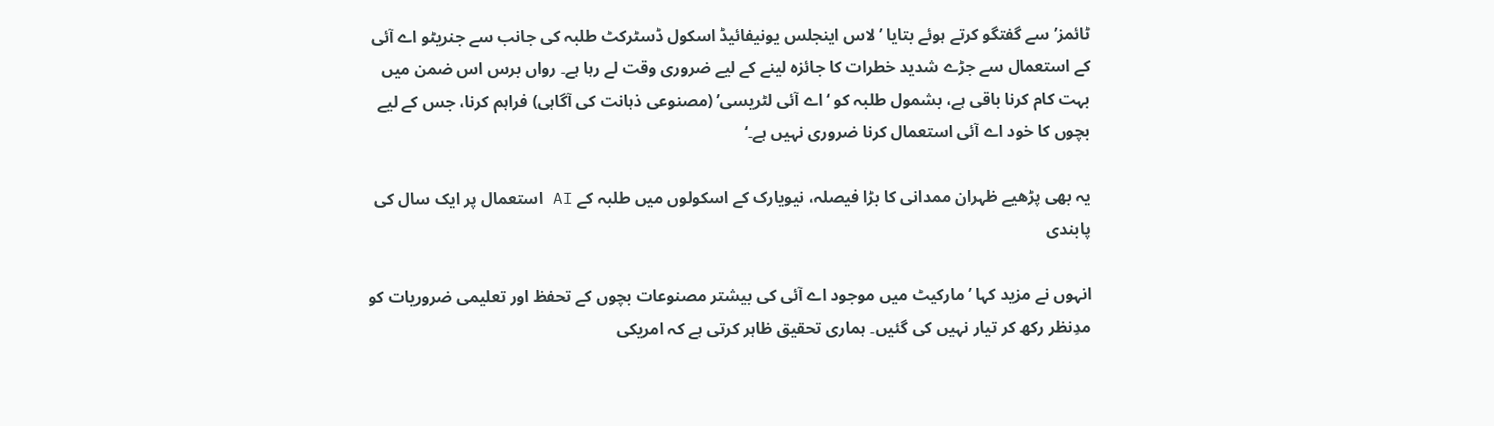ٹائمز’ سے گفتگو کرتے ہوئے بتایا ’لاس اینجلس یونیفائیڈ اسکول ڈسٹرکٹ طلبہ کی جانب سے جنریٹو اے آئی کے استعمال سے جڑے شدید خطرات کا جائزہ لینے کے لیے ضروری وقت لے رہا ہے۔ رواں برس اس ضمن میں بہت کام کرنا باقی ہے، بشمول طلبہ کو ‘اے آئی لٹریسی’ (مصنوعی ذہانت کی آگاہی) فراہم کرنا، جس کے لیے بچوں کا خود اے آئی استعمال کرنا ضروری نہیں ہے۔‘

یہ بھی پڑھیے ظہران ممدانی کا بڑا فیصلہ، نیویارک کے اسکولوں میں طلبہ کے AI استعمال پر ایک سال کی پابندی

انہوں نے مزید کہا ’مارکیٹ میں موجود اے آئی کی بیشتر مصنوعات بچوں کے تحفظ اور تعلیمی ضروریات کو مدِنظر رکھ کر تیار نہیں کی گئیں۔ ہماری تحقیق ظاہر کرتی ہے کہ امریکی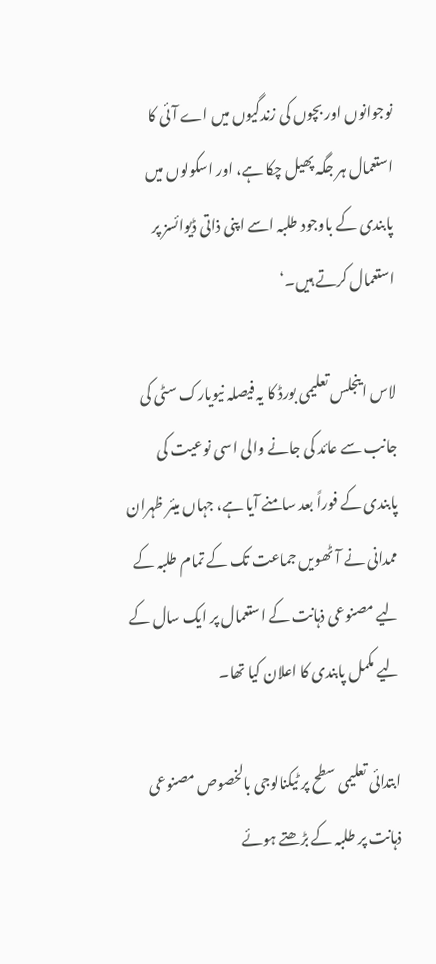نوجوانوں اور بچوں کی زندگیوں میں اے آئی کا استعمال ہر جگہ پھیل چکا ہے، اور اسکولوں میں پابندی کے باوجود طلبہ اسے اپنی ذاتی ڈیوائسز پر استعمال کرتے ہیں۔‘

لاس اینجلس تعلیمی بورڈ کا یہ فیصلہ نیویارک سٹی کی جانب سے عائد کی جانے والی اسی نوعیت کی پابندی کے فوراً بعد سامنے آیا ہے، جہاں میئر ظہران ممدانی نے آٹھویں جماعت تک کے تمام طلبہ کے لیے مصنوعی ذہانت کے استعمال پر ایک سال کے لیے مکمل پابندی کا اعلان کیا تھا۔

ابتدائی تعلیمی سطح پر ٹیکنالوجی بالخصوص مصنوعی ذہانت پر طلبہ کے بڑھتے ہوئے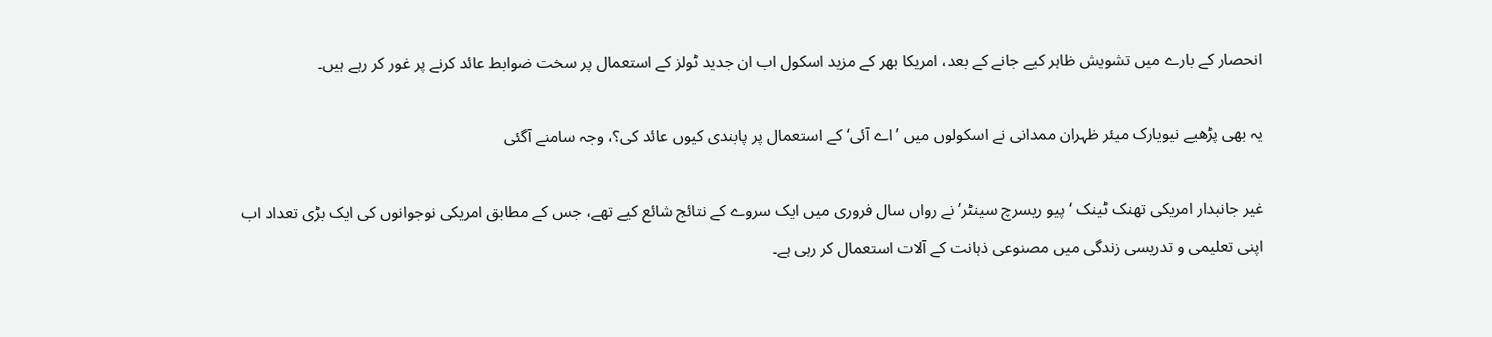انحصار کے بارے میں تشویش ظاہر کیے جانے کے بعد، امریکا بھر کے مزید اسکول اب ان جدید ٹولز کے استعمال پر سخت ضوابط عائد کرنے پر غور کر رہے ہیں۔

یہ بھی پڑھیے نیویارک میئر ظہران ممدانی نے اسکولوں میں ’اے آئی‘ کے استعمال پر پابندی کیوں عائد کی؟، وجہ سامنے آگئی

غیر جانبدار امریکی تھنک ٹینک ‘پیو ریسرچ سینٹر’ نے رواں سال فروری میں ایک سروے کے نتائج شائع کیے تھے، جس کے مطابق امریکی نوجوانوں کی ایک بڑی تعداد اب اپنی تعلیمی و تدریسی زندگی میں مصنوعی ذہانت کے آلات استعمال کر رہی ہے۔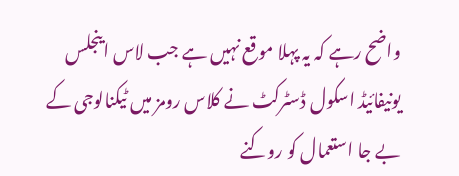واضح رہے کہ یہ پہلا موقع نہیں ہے جب لاس اینجلس یونیفائیڈ اسکول ڈسٹرکٹ نے کلاس رومز میں ٹیکنالوجی کے بے جا استعمال کو روکنے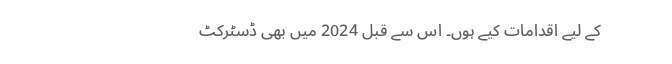کے لیے اقدامات کیے ہوں۔ اس سے قبل 2024 میں بھی ڈسٹرکٹ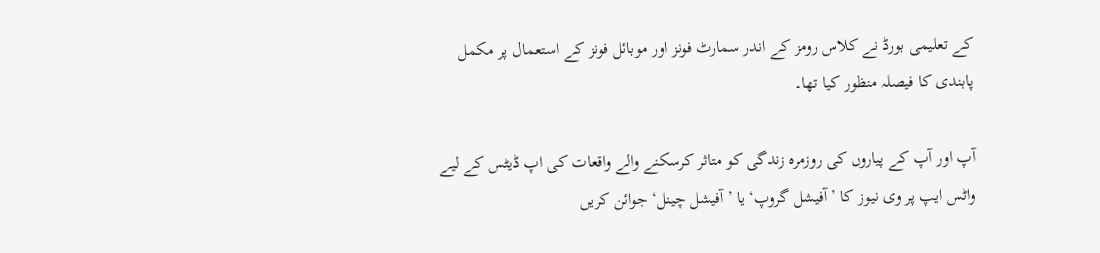کے تعلیمی بورڈ نے کلاس رومز کے اندر سمارٹ فونز اور موبائل فونز کے استعمال پر مکمل پابندی کا فیصلہ منظور کیا تھا۔

آپ اور آپ کے پیاروں کی روزمرہ زندگی کو متاثر کرسکنے والے واقعات کی اپ ڈیٹس کے لیے واٹس ایپ پر وی نیوز کا ’آفیشل گروپ‘ یا ’آفیشل چینل‘ جوائن کریں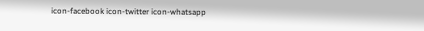icon-facebook icon-twitter icon-whatsapp